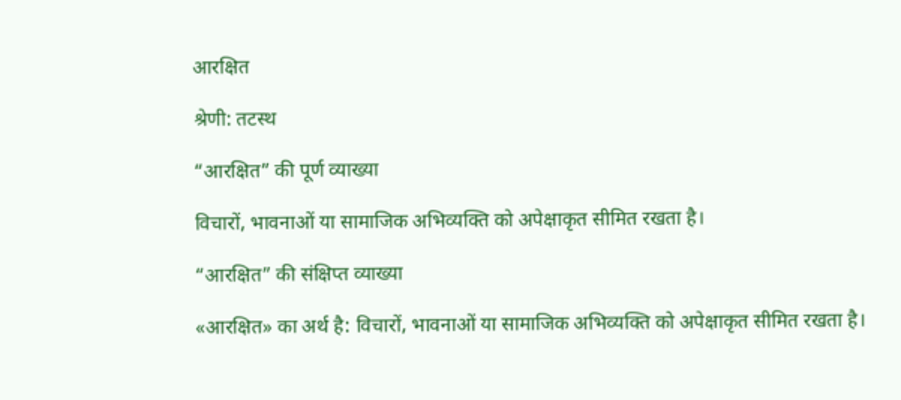आरक्षित

श्रेणी: तटस्थ

“आरक्षित” की पूर्ण व्याख्या

विचारों, भावनाओं या सामाजिक अभिव्यक्ति को अपेक्षाकृत सीमित रखता है।

“आरक्षित” की संक्षिप्त व्याख्या

«आरक्षित» का अर्थ है: विचारों, भावनाओं या सामाजिक अभिव्यक्ति को अपेक्षाकृत सीमित रखता है।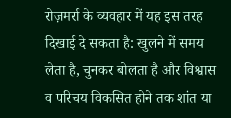रोज़मर्रा के व्यवहार में यह इस तरह दिखाई दे सकता है: खुलने में समय लेता है, चुनकर बोलता है और विश्वास व परिचय विकसित होने तक शांत या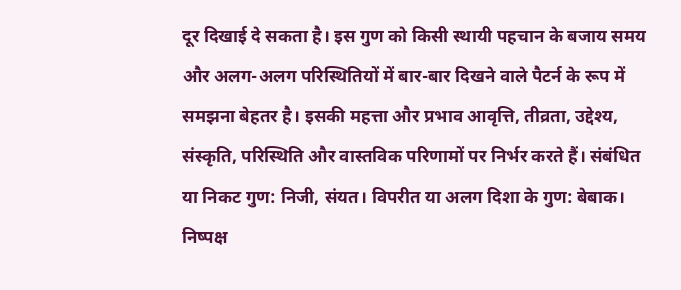दूर दिखाई दे सकता है। इस गुण को किसी स्थायी पहचान के बजाय समय और अलग-अलग परिस्थितियों में बार-बार दिखने वाले पैटर्न के रूप में समझना बेहतर है। इसकी महत्ता और प्रभाव आवृत्ति, तीव्रता, उद्देश्य, संस्कृति, परिस्थिति और वास्तविक परिणामों पर निर्भर करते हैं। संबंधित या निकट गुण: निजी, संयत। विपरीत या अलग दिशा के गुण: बेबाक। निष्पक्ष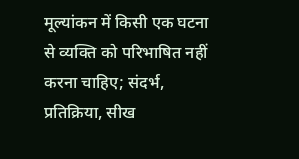मूल्यांकन में किसी एक घटना से व्यक्ति को परिभाषित नहीं करना चाहिए; संदर्भ, प्रतिक्रिया, सीख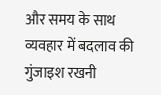और समय के साथ व्यवहार में बदलाव की गुंजाइश रखनी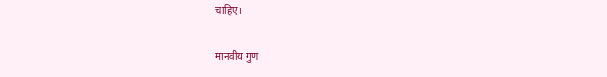चाहिए।

मानवीय गुण